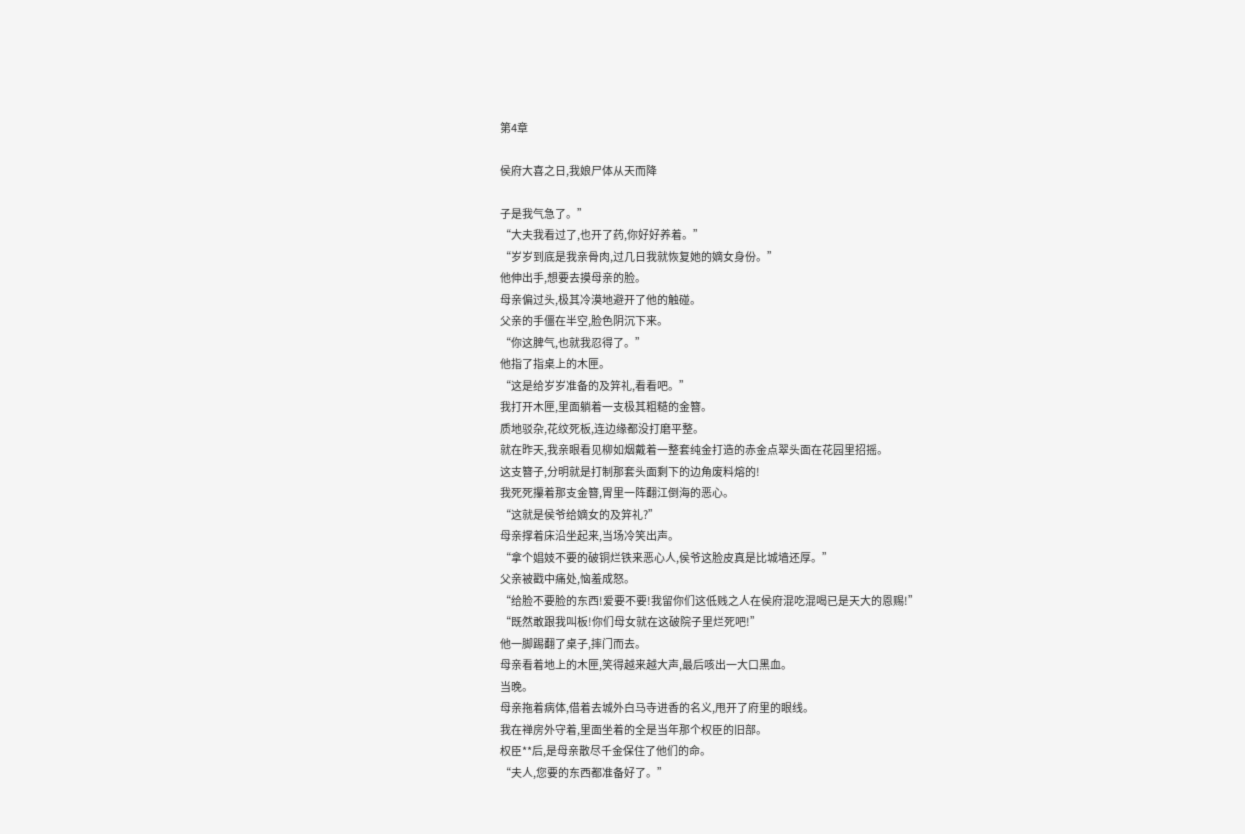第4章

侯府大喜之日,我娘尸体从天而降

子是我气急了。”
“大夫我看过了,也开了药,你好好养着。”
“岁岁到底是我亲骨肉,过几日我就恢复她的嫡女身份。”
他伸出手,想要去摸母亲的脸。
母亲偏过头,极其冷漠地避开了他的触碰。
父亲的手僵在半空,脸色阴沉下来。
“你这脾气,也就我忍得了。”
他指了指桌上的木匣。
“这是给岁岁准备的及笄礼,看看吧。”
我打开木匣,里面躺着一支极其粗糙的金簪。
质地驳杂,花纹死板,连边缘都没打磨平整。
就在昨天,我亲眼看见柳如烟戴着一整套纯金打造的赤金点翠头面在花园里招摇。
这支簪子,分明就是打制那套头面剩下的边角废料熔的!
我死死攥着那支金簪,胃里一阵翻江倒海的恶心。
“这就是侯爷给嫡女的及笄礼?”
母亲撑着床沿坐起来,当场冷笑出声。
“拿个娼妓不要的破铜烂铁来恶心人,侯爷这脸皮真是比城墙还厚。”
父亲被戳中痛处,恼羞成怒。
“给脸不要脸的东西!爱要不要!我留你们这低贱之人在侯府混吃混喝已是天大的恩赐!”
“既然敢跟我叫板!你们母女就在这破院子里烂死吧!”
他一脚踢翻了桌子,摔门而去。
母亲看着地上的木匣,笑得越来越大声,最后咳出一大口黑血。
当晚。
母亲拖着病体,借着去城外白马寺进香的名义,甩开了府里的眼线。
我在禅房外守着,里面坐着的全是当年那个权臣的旧部。
权臣**后,是母亲散尽千金保住了他们的命。
“夫人,您要的东西都准备好了。”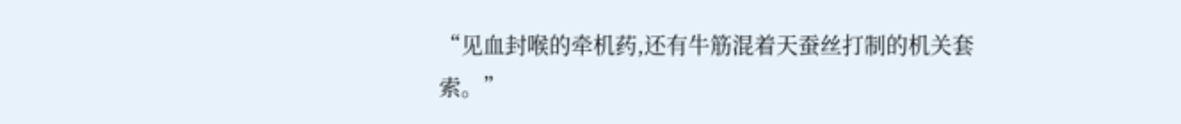“见血封喉的牵机药,还有牛筋混着天蚕丝打制的机关套索。”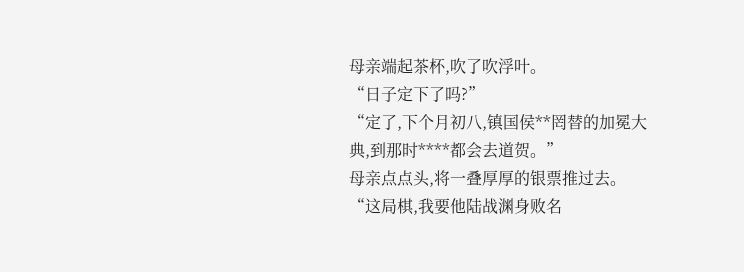母亲端起茶杯,吹了吹浮叶。
“日子定下了吗?”
“定了,下个月初八,镇国侯**罔替的加冕大典,到那时****都会去道贺。”
母亲点点头,将一叠厚厚的银票推过去。
“这局棋,我要他陆战渊身败名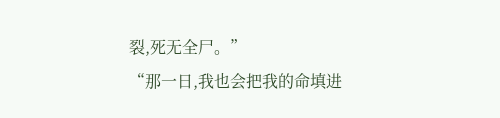裂,死无全尸。”
“那一日,我也会把我的命填进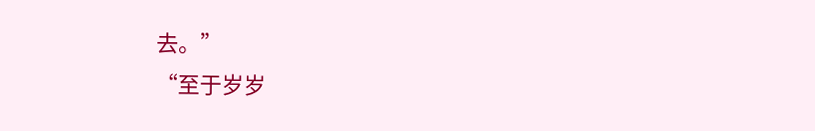去。”
“至于岁岁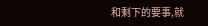和剩下的要事,就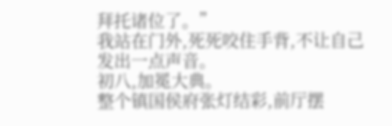拜托诸位了。”
我站在门外,死死咬住手背,不让自己发出一点声音。
初八,加冕大典。
整个镇国侯府张灯结彩,前厅摆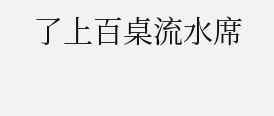了上百桌流水席